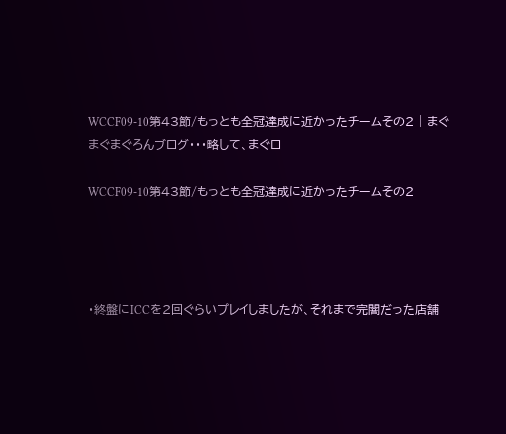WCCF09-10第43節/もっとも全冠達成に近かったチームその2 | まぐまぐまぐろんブログ・・・略して、まぐロ

WCCF09-10第43節/もっとも全冠達成に近かったチームその2




・終盤にICCを2回ぐらいプレイしましたが、それまで完闇だった店舗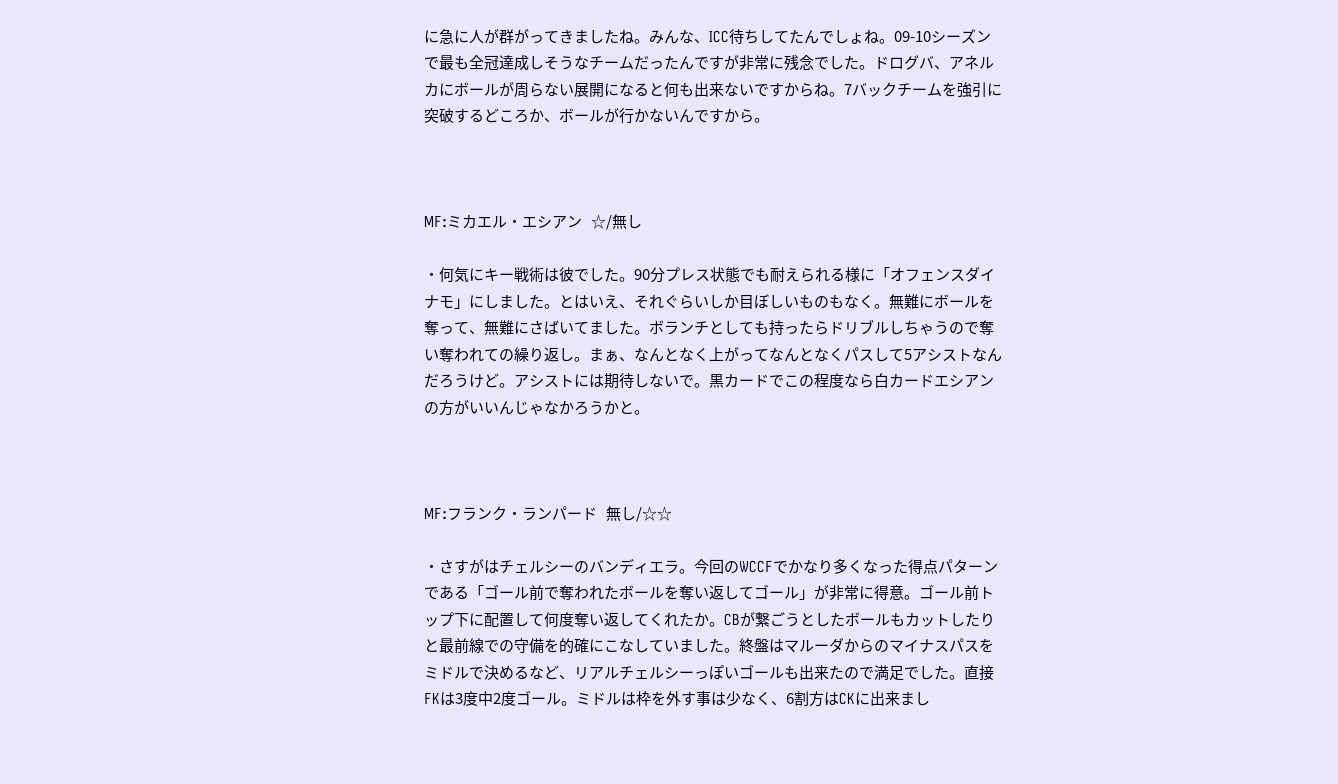に急に人が群がってきましたね。みんな、ICC待ちしてたんでしょね。09-10シーズンで最も全冠達成しそうなチームだったんですが非常に残念でした。ドログバ、アネルカにボールが周らない展開になると何も出来ないですからね。7バックチームを強引に突破するどころか、ボールが行かないんですから。



MF:ミカエル・エシアン   ☆/無し

・何気にキー戦術は彼でした。90分プレス状態でも耐えられる様に「オフェンスダイナモ」にしました。とはいえ、それぐらいしか目ぼしいものもなく。無難にボールを奪って、無難にさばいてました。ボランチとしても持ったらドリブルしちゃうので奪い奪われての繰り返し。まぁ、なんとなく上がってなんとなくパスして5アシストなんだろうけど。アシストには期待しないで。黒カードでこの程度なら白カードエシアンの方がいいんじゃなかろうかと。



MF:フランク・ランパード   無し/☆☆

・さすがはチェルシーのバンディエラ。今回のWCCFでかなり多くなった得点パターンである「ゴール前で奪われたボールを奪い返してゴール」が非常に得意。ゴール前トップ下に配置して何度奪い返してくれたか。CBが繋ごうとしたボールもカットしたりと最前線での守備を的確にこなしていました。終盤はマルーダからのマイナスパスをミドルで決めるなど、リアルチェルシーっぽいゴールも出来たので満足でした。直接FKは3度中2度ゴール。ミドルは枠を外す事は少なく、6割方はCKに出来まし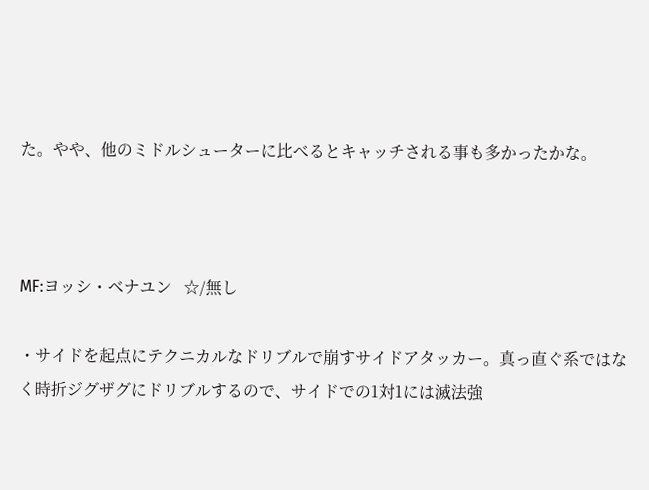た。やや、他のミドルシューターに比べるとキャッチされる事も多かったかな。



MF:ヨッシ・ベナユン   ☆/無し

・サイドを起点にテクニカルなドリブルで崩すサイドアタッカー。真っ直ぐ系ではなく時折ジグザグにドリブルするので、サイドでの1対1には滅法強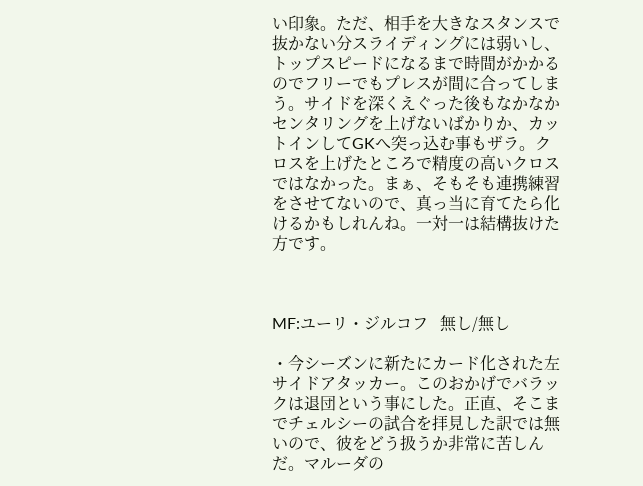い印象。ただ、相手を大きなスタンスで抜かない分スライディングには弱いし、トップスピードになるまで時間がかかるのでフリーでもプレスが間に合ってしまう。サイドを深くえぐった後もなかなかセンタリングを上げないばかりか、カットインしてGKへ突っ込む事もザラ。クロスを上げたところで精度の高いクロスではなかった。まぁ、そもそも連携練習をさせてないので、真っ当に育てたら化けるかもしれんね。一対一は結構抜けた方です。



MF:ユーリ・ジルコフ   無し/無し

・今シーズンに新たにカード化された左サイドアタッカー。このおかげでバラックは退団という事にした。正直、そこまでチェルシーの試合を拝見した訳では無いので、彼をどう扱うか非常に苦しんだ。マルーダの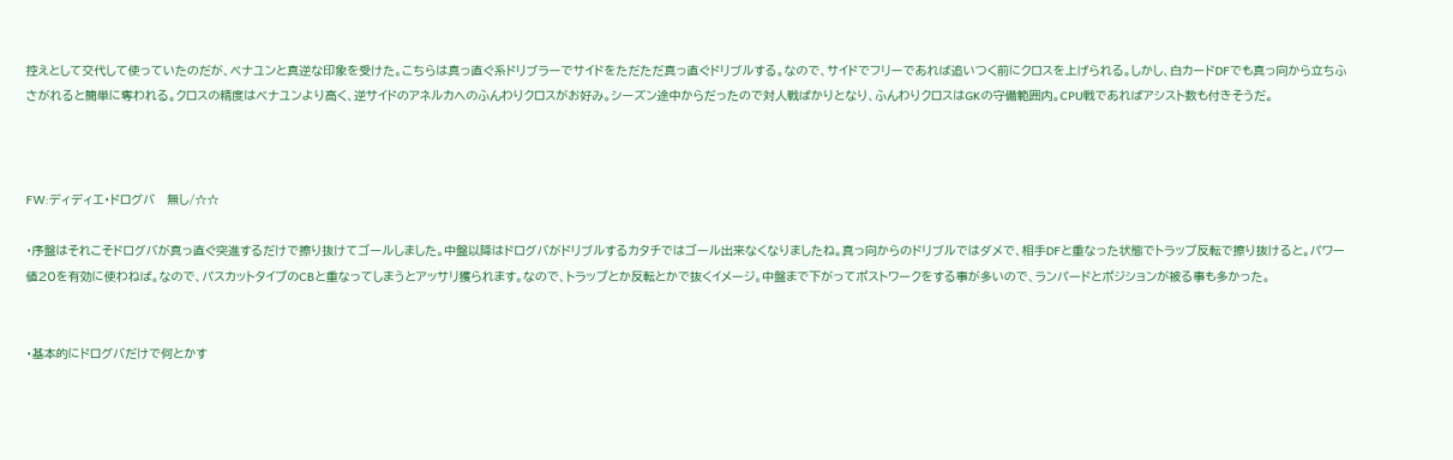控えとして交代して使っていたのだが、ベナユンと真逆な印象を受けた。こちらは真っ直ぐ系ドリブラーでサイドをただただ真っ直ぐドリブルする。なので、サイドでフリーであれば追いつく前にクロスを上げられる。しかし、白カードDFでも真っ向から立ちふさがれると簡単に奪われる。クロスの精度はベナユンより高く、逆サイドのアネルカへのふんわりクロスがお好み。シーズン途中からだったので対人戦ばかりとなり、ふんわりクロスはGKの守備範囲内。CPU戦であればアシスト数も付きそうだ。



FW:ディディエ・ドログバ   無し/☆☆

・序盤はそれこそドログバが真っ直ぐ突進するだけで擦り抜けてゴールしました。中盤以降はドログバがドリブルするカタチではゴール出来なくなりましたね。真っ向からのドリブルではダメで、相手DFと重なった状態でトラップ反転で擦り抜けると。パワー値20を有効に使わねば。なので、パスカットタイプのCBと重なってしまうとアッサリ獲られます。なので、トラップとか反転とかで抜くイメージ。中盤まで下がってポストワークをする事が多いので、ランパードとポジションが被る事も多かった。


・基本的にドログバだけで何とかす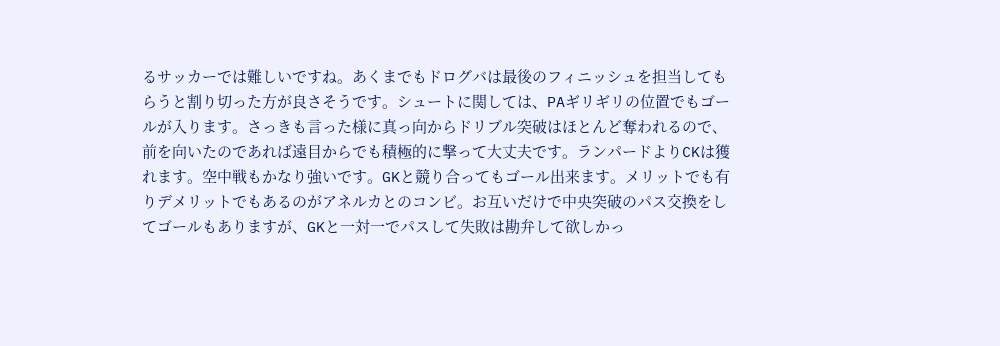るサッカーでは難しいですね。あくまでもドログバは最後のフィニッシュを担当してもらうと割り切った方が良さそうです。シュートに関しては、PAギリギリの位置でもゴールが入ります。さっきも言った様に真っ向からドリブル突破はほとんど奪われるので、前を向いたのであれば遠目からでも積極的に撃って大丈夫です。ランパードよりCKは獲れます。空中戦もかなり強いです。GKと競り合ってもゴール出来ます。メリットでも有りデメリットでもあるのがアネルカとのコンビ。お互いだけで中央突破のパス交換をしてゴールもありますが、GKと一対一でパスして失敗は勘弁して欲しかっ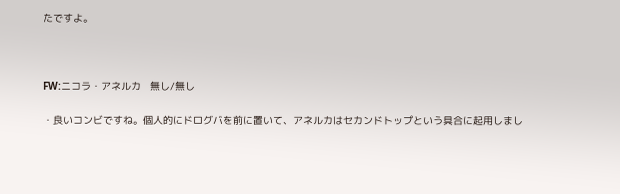たですよ。



FW:ニコラ・アネルカ   無し/無し

・良いコンビですね。個人的にドログバを前に置いて、アネルカはセカンドトップという具合に起用しまし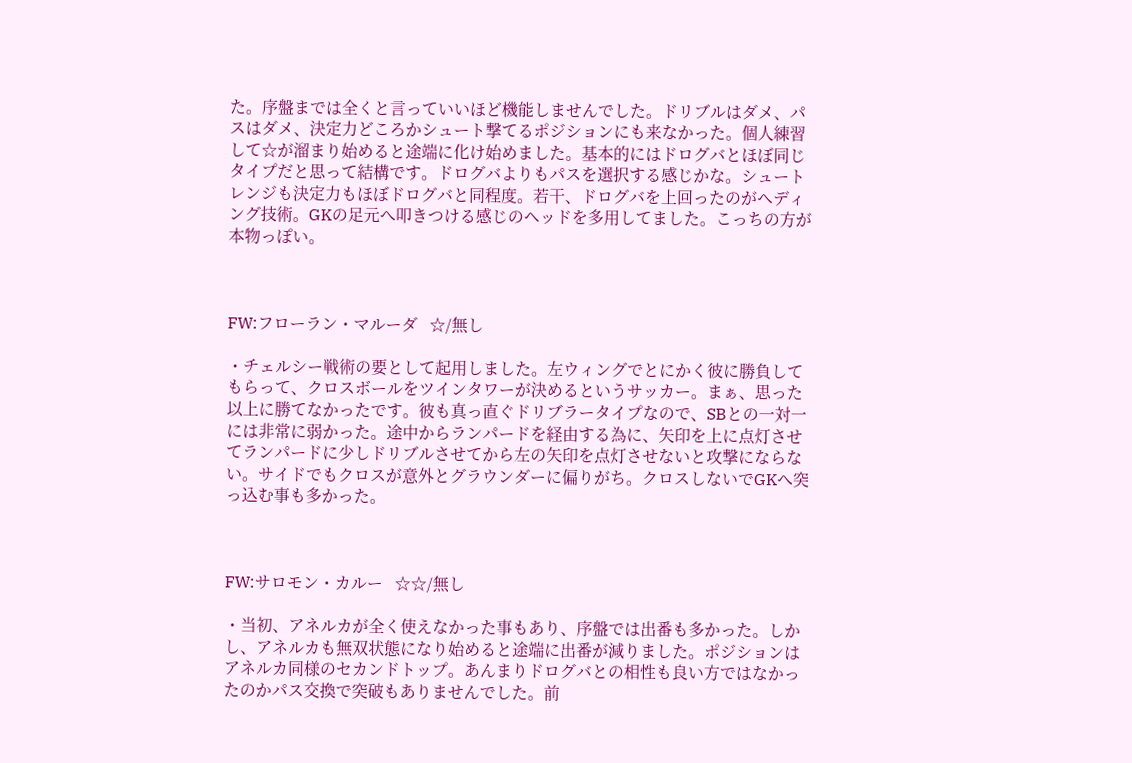た。序盤までは全くと言っていいほど機能しませんでした。ドリブルはダメ、パスはダメ、決定力どころかシュート撃てるポジションにも来なかった。個人練習して☆が溜まり始めると途端に化け始めました。基本的にはドログバとほぼ同じタイプだと思って結構です。ドログバよりもパスを選択する感じかな。シュートレンジも決定力もほぼドログバと同程度。若干、ドログバを上回ったのがヘディング技術。GKの足元へ叩きつける感じのヘッドを多用してました。こっちの方が本物っぽい。



FW:フローラン・マルーダ   ☆/無し

・チェルシー戦術の要として起用しました。左ウィングでとにかく彼に勝負してもらって、クロスボールをツインタワーが決めるというサッカー。まぁ、思った以上に勝てなかったです。彼も真っ直ぐドリブラータイプなので、SBとの一対一には非常に弱かった。途中からランパードを経由する為に、矢印を上に点灯させてランパードに少しドリブルさせてから左の矢印を点灯させないと攻撃にならない。サイドでもクロスが意外とグラウンダーに偏りがち。クロスしないでGKへ突っ込む事も多かった。



FW:サロモン・カルー   ☆☆/無し

・当初、アネルカが全く使えなかった事もあり、序盤では出番も多かった。しかし、アネルカも無双状態になり始めると途端に出番が減りました。ポジションはアネルカ同様のセカンドトップ。あんまりドログバとの相性も良い方ではなかったのかパス交換で突破もありませんでした。前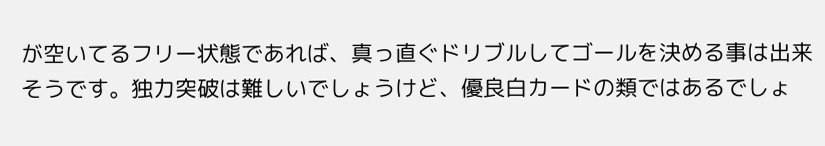が空いてるフリー状態であれば、真っ直ぐドリブルしてゴールを決める事は出来そうです。独力突破は難しいでしょうけど、優良白カードの類ではあるでしょ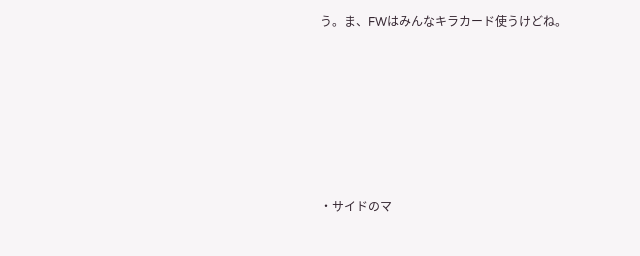う。ま、FWはみんなキラカード使うけどね。







・サイドのマ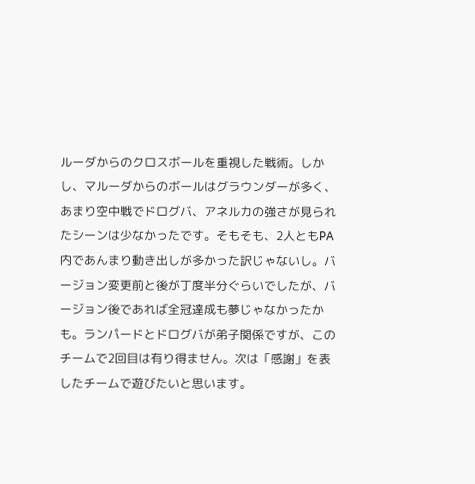ルーダからのクロスボールを重視した戦術。しかし、マルーダからのボールはグラウンダーが多く、あまり空中戦でドログバ、アネルカの強さが見られたシーンは少なかったです。そもそも、2人ともPA内であんまり動き出しが多かった訳じゃないし。バージョン変更前と後が丁度半分ぐらいでしたが、バージョン後であれば全冠達成も夢じゃなかったかも。ランパードとドログバが弟子関係ですが、このチームで2回目は有り得ません。次は「感謝」を表したチームで遊びたいと思います。